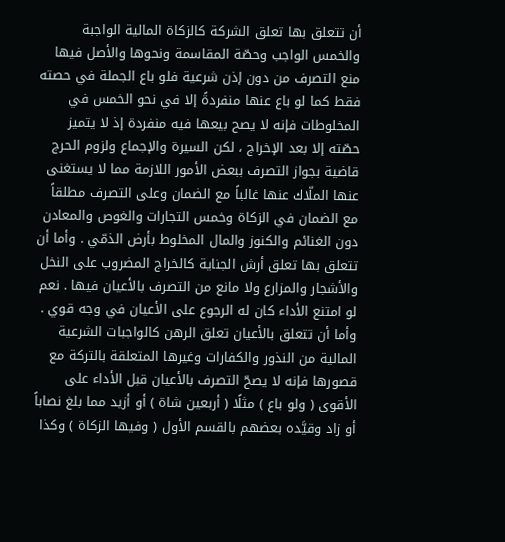أن تتعلق بها تعلق الشركة كالزكاة المالية الواجبة والخمس الواجب وحصّة المقاسمة ونحوها والأصل فيها منع التصرف من دون إذن شرعية فلو باع الجملة في حصته فقط كما لو باع عنها منفردةً إلا في نحو الخمس في المخلوطات فإنه لا يصح بيعها فيه منفردة إذ لا يتميز حصّته إلا بعد الإخراج ، لكن السيرة والإجماع ولزوم الحرج قاضية بجواز التصرف ببعض الأمور اللازمة مما لا يستغنى عنها الملّاك عنها غالباً مع الضمان وعلى التصرف مطلقاً مع الضمان في الزكاة وخمس التجارات والغوص والمعادن دون الغنائم والكنوز والمال المخلوط بأرض الذمّي . وأما أن تتعلق بها تعلق أرش الجناية كالخراج المضروب على النخل والأشجار والمزارع ولا مانع من التصرف بالأعيان فيها . نعم لو امتنع الأداء كان له الرجوع على الأعيان في وجه قوي . وأما أن تتعلق بالأعيان تعلق الرهن كالواجبات الشرعية المالية من النذور والكفارات وغيرها المتعلقة بالتركة مع قصورها فإنه لا يصحّ التصرف بالأعيان قبل الأداء على الأقوى ( ولو باع ) مثلًا ( أربعين شاة ) أو أزيد مما بلغ نصاباً أو زاد وقيَّده بعضهم بالقسم الأول ( وفيها الزكاة ) وكذا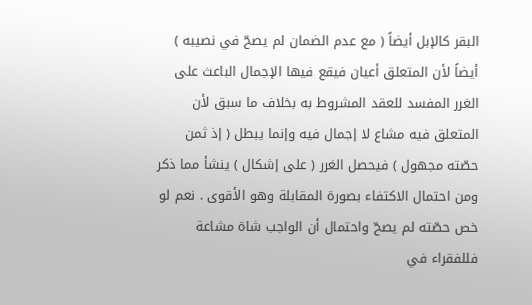البقر كالإبل أيضاً ( مع عدم الضمان لم يصحّ في نصيبه ) أيضاً لأن المتعلق أعيان فيقع فيها الإجمال الباعث على الغرر المفسد للعقد المشروط به بخلاف ما سبق لأن المتعلق فيه مشاع لا إجمال فيه وإنما يبطل ( إذ ثمن حصّته مجهول ) فيحصل الغرر ( على إشكال ) ينشأ مما ذكر ومن احتمال الاكتفاء بصورة المقابلة وهو الأقوى . نعم لو خص حصّته لم يصحّ واحتمال أن الواجب شاة مشاعة فللفقراء في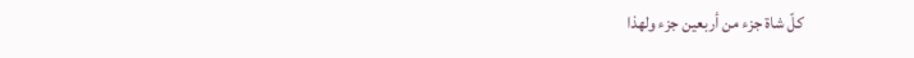كلّ شاة جزء من أربعين جزء ولهذا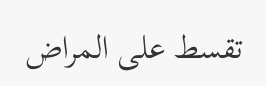تقسط على المراض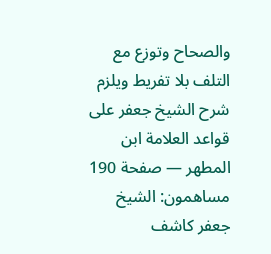والصحاح وتوزع مع التلف بلا تفريط ويلزم
شرح الشيخ جعفر على قواعد العلامة ابن المطهر — صفحة 190
مساهمون: الشيخ جعفر كاشف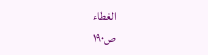الغطاء
ص١٩٠